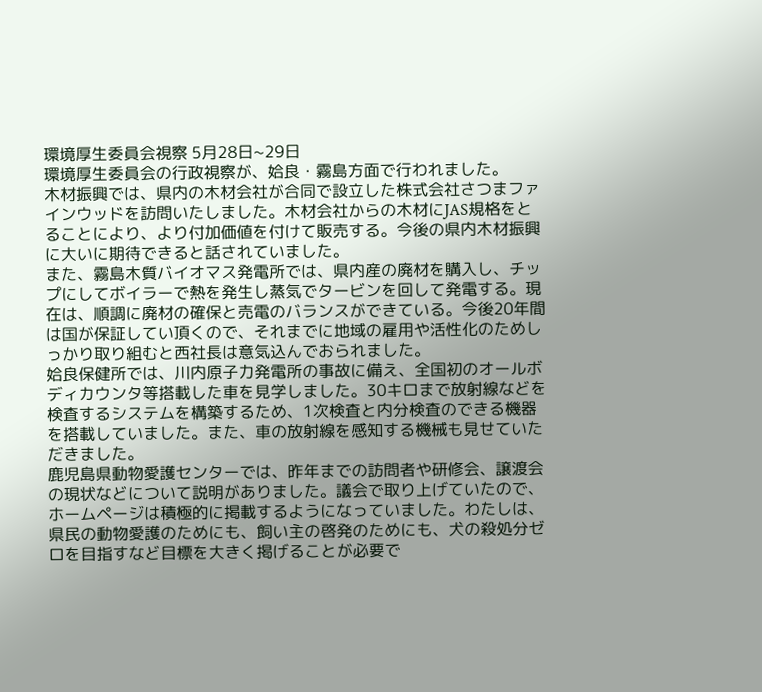環境厚生委員会視察 5月28日~29日
環境厚生委員会の行政視察が、姶良・霧島方面で行われました。
木材振興では、県内の木材会社が合同で設立した株式会社さつまファインウッドを訪問いたしました。木材会社からの木材にJAS規格をとることにより、より付加価値を付けて販売する。今後の県内木材振興に大いに期待できると話されていました。
また、霧島木質バイオマス発電所では、県内産の廃材を購入し、チップにしてボイラーで熱を発生し蒸気でタービンを回して発電する。現在は、順調に廃材の確保と売電のバランスができている。今後20年間は国が保証してい頂くので、それまでに地域の雇用や活性化のためしっかり取り組むと西社長は意気込んでおられました。
姶良保健所では、川内原子力発電所の事故に備え、全国初のオールボディカウンタ等搭載した車を見学しました。30キロまで放射線などを検査するシステムを構築するため、1次検査と内分検査のできる機器を搭載していました。また、車の放射線を感知する機械も見せていただきました。
鹿児島県動物愛護センターでは、昨年までの訪問者や研修会、譲渡会の現状などについて説明がありました。議会で取り上げていたので、ホームページは積極的に掲載するようになっていました。わたしは、県民の動物愛護のためにも、飼い主の啓発のためにも、犬の殺処分ゼロを目指すなど目標を大きく掲げることが必要で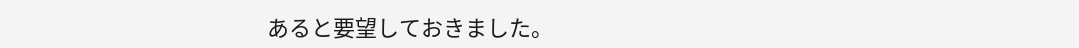あると要望しておきました。